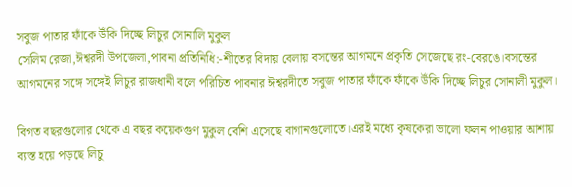সবুজ পাতার ফাঁকে উঁকি দিচ্ছে লিচুর সোনালি মুকুল
সেলিম রেজা,ঈশ্বরদী উপজেলা,পাবনা প্রতিনিধি:-শীতের বিদায় বেলায় বসন্তের আগমনে প্রকৃতি সেজেছে রং-বেরঙে।বসন্তের আগমনের সঙ্গে সঙ্গেই লিচুর রাজধানী বলে পরিচিত পাবনার ঈশ্বরদীতে সবুজ পাতার ফাঁকে ফাঁকে উঁকি দিচ্ছে লিচুর সোনালী মুকুল।

বিগত বছরগুলোর থেকে এ বছর কয়েকগুণ মুকুল বেশি এসেছে বাগানগুলোতে।এরই মধ্যে কৃষকেরা ভালো ফলন পাওয়ার আশায় ব্যস্ত হয়ে পড়ছে লিচু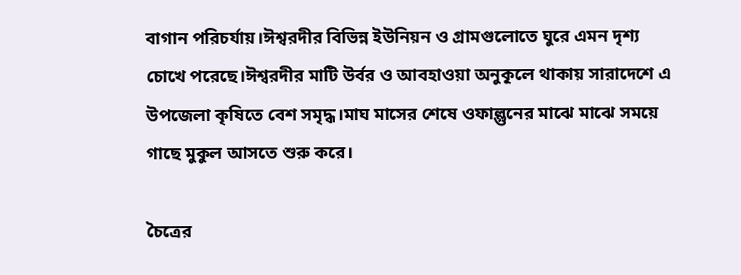বাগান পরিচর্যায়।ঈশ্বরদীর বিভিন্ন ইউনিয়ন ও গ্রামগুলোতে ঘুরে এমন দৃশ্য চোখে পরেছে।ঈশ্বরদীর মাটি উর্বর ও আবহাওয়া অনুকূলে থাকায় সারাদেশে এ উপজেলা কৃষিতে বেশ সমৃদ্ধ।মাঘ মাসের শেষে ওফাল্গুনের মাঝে মাঝে সময়ে গাছে মুকুল আসতে শুরু করে।

চৈত্রের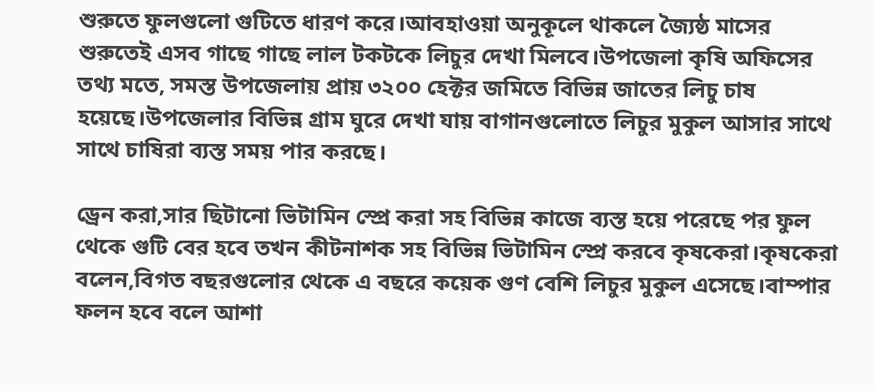শুরুতে ফুলগুলো গুটিতে ধারণ করে।আবহাওয়া অনুকূলে থাকলে জ্যৈষ্ঠ মাসের শুরুতেই এসব গাছে গাছে লাল টকটকে লিচুর দেখা মিলবে।উপজেলা কৃষি অফিসের তথ্য মতে, সমস্ত উপজেলায় প্রায় ৩২০০ হেক্টর জমিতে বিভিন্ন জাতের লিচু চাষ হয়েছে।উপজেলার বিভিন্ন গ্রাম ঘুরে দেখা যায় বাগানগুলোতে লিচুর মুকুল আসার সাথে সাথে চাষিরা ব্যস্ত সময় পার করছে।

ড্রেন করা,সার ছিটানো ভিটামিন স্প্রে করা সহ বিভিন্ন কাজে ব্যস্ত হয়ে পরেছে পর ফুল থেকে গুটি বের হবে তখন কীটনাশক সহ বিভিন্ন ভিটামিন স্প্রে করবে কৃষকেরা।কৃষকেরা বলেন,বিগত বছরগুলোর থেকে এ বছরে কয়েক গুণ বেশি লিচুর মুকুল এসেছে।বাম্পার ফলন হবে বলে আশা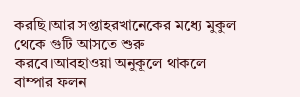করছি।আর সপ্তাহরখানেকের মধ্যে মুকুল থেকে গুটি আসতে শুরু করবে।আবহাওয়া অনুকূলে থাকলে বাম্পার ফলন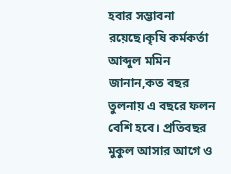হবার সম্ভাবনা রয়েছে।কৃষি কর্মকর্তা আব্দুল মমিন জানান,কত বছর তুলনায় এ বছরে ফলন বেশি হবে। প্রতিবছর মুকুল আসার আগে ও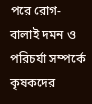পরে রোগ-বালাই দমন ও পরিচর্যা সম্পর্কে কৃষকদের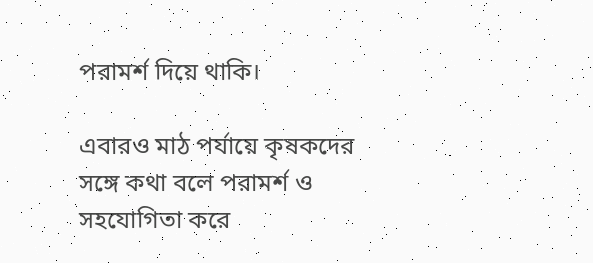পরামর্শ দিয়ে থাকি।

এবারও মাঠ পর্যায়ে কৃষকদের সঙ্গে কথা বলে পরামর্শ ও সহযোগিতা করে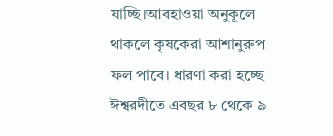যাচ্ছি।আবহাওয়া অনুকূলে থাকলে কৃষকেরা আশানুরুপ ফল পাবে। ধারণা করা হচ্ছে ঈশ্বরদীতে এবছর ৮ থেকে ৯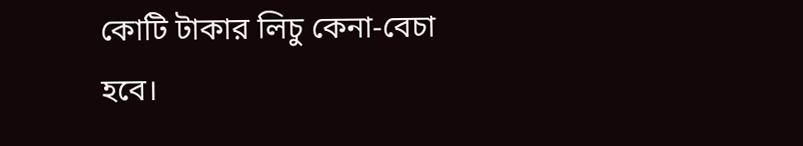কোটি টাকার লিচু কেনা-বেচা হবে।